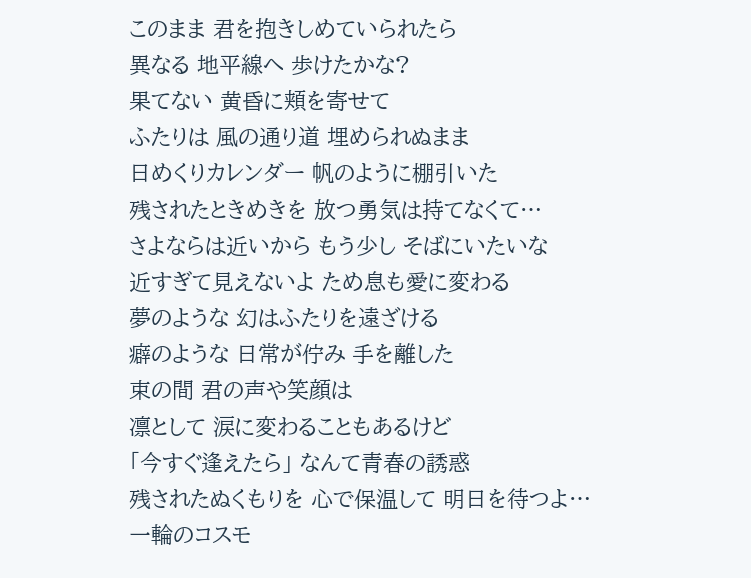このまま 君を抱きしめていられたら
異なる 地平線へ 歩けたかな?
果てない 黄昏に頬を寄せて
ふたりは 風の通り道 埋められぬまま
日めくりカレンダー 帆のように棚引いた
残されたときめきを 放つ勇気は持てなくて…
さよならは近いから もう少し そばにいたいな
近すぎて見えないよ ため息も愛に変わる
夢のような 幻はふたりを遠ざける
癖のような 日常が佇み 手を離した
束の間 君の声や笑顔は
凛として 涙に変わることもあるけど
「今すぐ逢えたら」 なんて青春の誘惑
残されたぬくもりを 心で保温して 明日を待つよ…
一輪のコスモ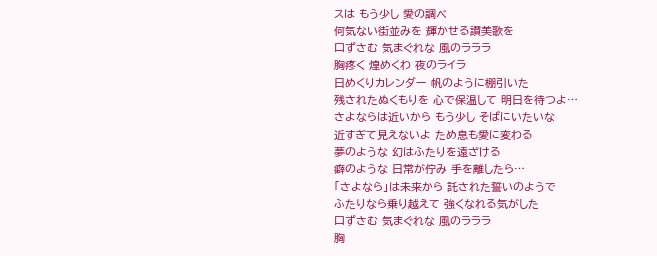スは もう少し 愛の調べ
何気ない街並みを 輝かせる讃美歌を
口ずさむ 気まぐれな 風のラララ
胸疼く 煌めくわ 夜のライラ
日めくりカレンダー 帆のように棚引いた
残されたぬくもりを 心で保温して 明日を待つよ…
さよならは近いから もう少し そばにいたいな
近すぎて見えないよ ため息も愛に変わる
夢のような 幻はふたりを遠ざける
癖のような 日常が佇み 手を離したら…
「さよなら」は未来から 託された誓いのようで
ふたりなら乗り越えて 強くなれる気がした
口ずさむ 気まぐれな 風のラララ
胸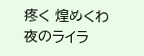疼く 煌めくわ 夜のライラ